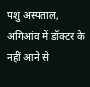पशु अस्पताल, अगिआंव में डॉक्टर के नहीं आने से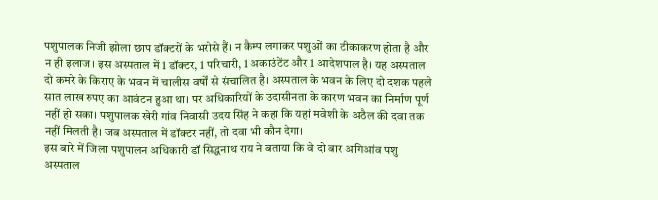पशुपालक निजी झोला छाप डॉक्टरों के भरोसे हैं। न कैम्प लगाकर पशुओं का टीकाकरण होता है और न ही इलाज। इस अस्पताल में 1 डॉक्टर, 1 परिचारी, 1 अकाउंटेंट और 1 आदेशपाल है। यह अस्पताल दो कमरे के किराए के भवन में चालीस वर्षों से संचालित है। अस्पताल के भवन के लिए दो दशक पहले सात लाख रुपए का आवंटन हुआ था। पर अधिकारियों के उदासीनता के कारण भवन का निर्माण पूर्ण नहीं हो सका। पशुपालक खेरी गांव निवासी उदय सिंह ने कहा कि यहां मवेशी के अठैल की दवा तक नहीं मिलती है। जब अस्पताल में डॉक्टर नहीं, तो दवा भी कौन देगा।
इस बारे में जिला पशुपालन अधिकारी डॉ सिद्धनाथ राय ने बताया कि वे दो बार अगिआंव पशु अस्पताल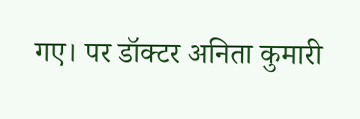गए। पर डॉक्टर अनिता कुमारी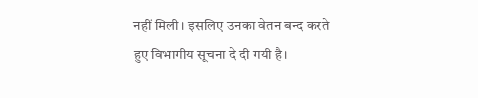नहीं मिली। इसलिए उनका वेतन बन्द करते हुए विभागीय सूचना दे दी गयी है।